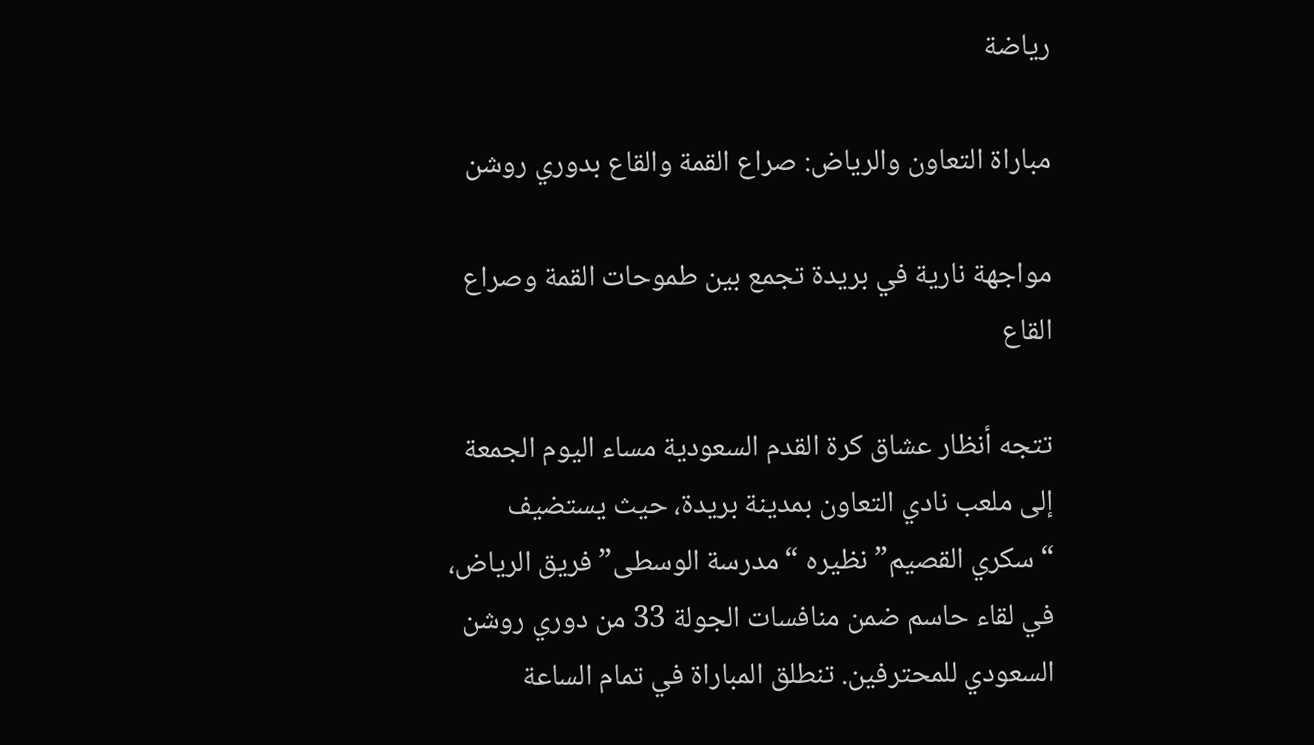رياضة

مباراة التعاون والرياض: صراع القمة والقاع بدوري روشن

مواجهة نارية في بريدة تجمع بين طموحات القمة وصراع القاع

تتجه أنظار عشاق كرة القدم السعودية مساء اليوم الجمعة إلى ملعب نادي التعاون بمدينة بريدة، حيث يستضيف “سكري القصيم” نظيره “مدرسة الوسطى” فريق الرياض، في لقاء حاسم ضمن منافسات الجولة 33 من دوري روشن السعودي للمحترفين. تنطلق المباراة في تمام الساعة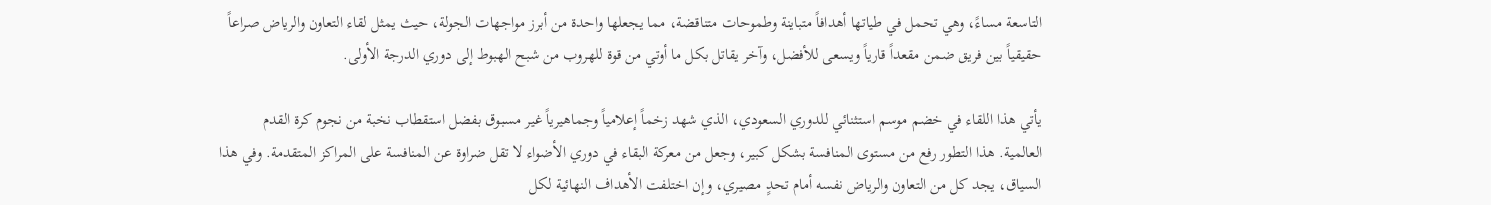التاسعة مساءً، وهي تحمل في طياتها أهدافاً متباينة وطموحات متناقضة، مما يجعلها واحدة من أبرز مواجهات الجولة، حيث يمثل لقاء التعاون والرياض صراعاً حقيقياً بين فريق ضمن مقعداً قارياً ويسعى للأفضل، وآخر يقاتل بكل ما أوتي من قوة للهروب من شبح الهبوط إلى دوري الدرجة الأولى.

يأتي هذا اللقاء في خضم موسم استثنائي للدوري السعودي، الذي شهد زخماً إعلامياً وجماهيرياً غير مسبوق بفضل استقطاب نخبة من نجوم كرة القدم العالمية. هذا التطور رفع من مستوى المنافسة بشكل كبير، وجعل من معركة البقاء في دوري الأضواء لا تقل ضراوة عن المنافسة على المراكز المتقدمة. وفي هذا السياق، يجد كل من التعاون والرياض نفسه أمام تحدٍ مصيري، وإن اختلفت الأهداف النهائية لكل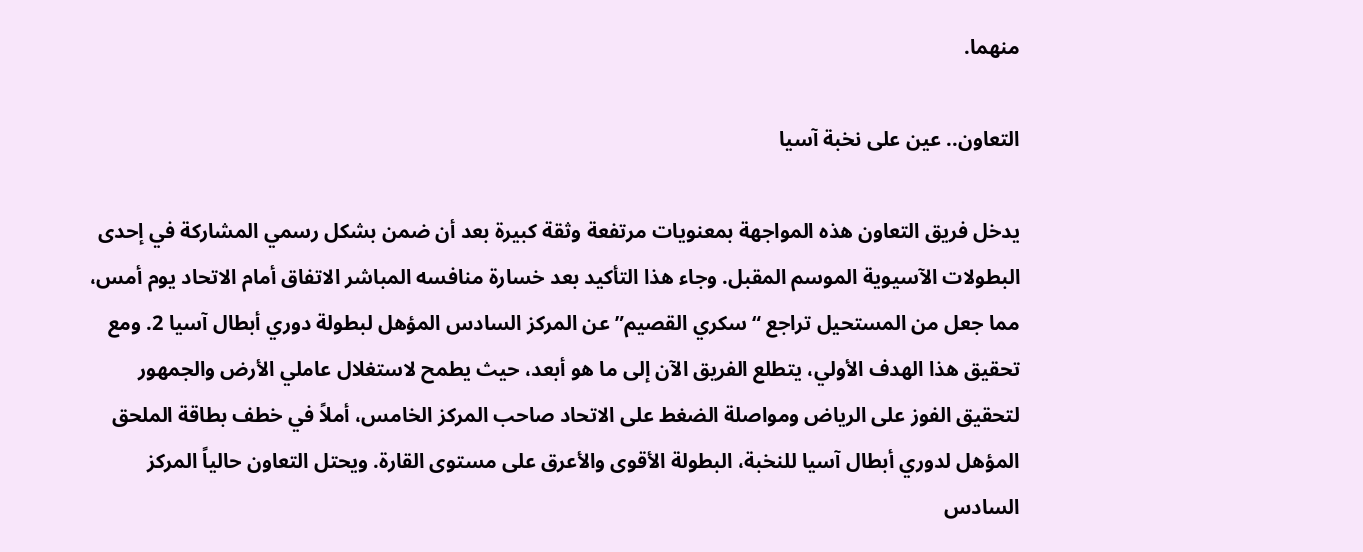منهما.

التعاون.. عين على نخبة آسيا

يدخل فريق التعاون هذه المواجهة بمعنويات مرتفعة وثقة كبيرة بعد أن ضمن بشكل رسمي المشاركة في إحدى البطولات الآسيوية الموسم المقبل. وجاء هذا التأكيد بعد خسارة منافسه المباشر الاتفاق أمام الاتحاد يوم أمس، مما جعل من المستحيل تراجع “سكري القصيم” عن المركز السادس المؤهل لبطولة دوري أبطال آسيا 2. ومع تحقيق هذا الهدف الأولي، يتطلع الفريق الآن إلى ما هو أبعد، حيث يطمح لاستغلال عاملي الأرض والجمهور لتحقيق الفوز على الرياض ومواصلة الضغط على الاتحاد صاحب المركز الخامس، أملاً في خطف بطاقة الملحق المؤهل لدوري أبطال آسيا للنخبة، البطولة الأقوى والأعرق على مستوى القارة. ويحتل التعاون حالياً المركز السادس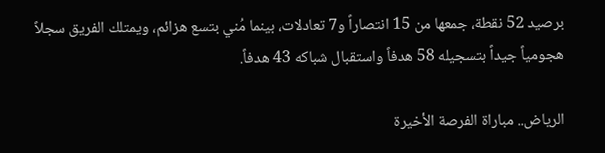برصيد 52 نقطة، جمعها من 15 انتصاراً و7 تعادلات، بينما مُني بتسع هزائم، ويمتلك الفريق سجلاً هجومياً جيداً بتسجيله 58 هدفاً واستقبال شباكه 43 هدفاً.

الرياض.. مباراة الفرصة الأخيرة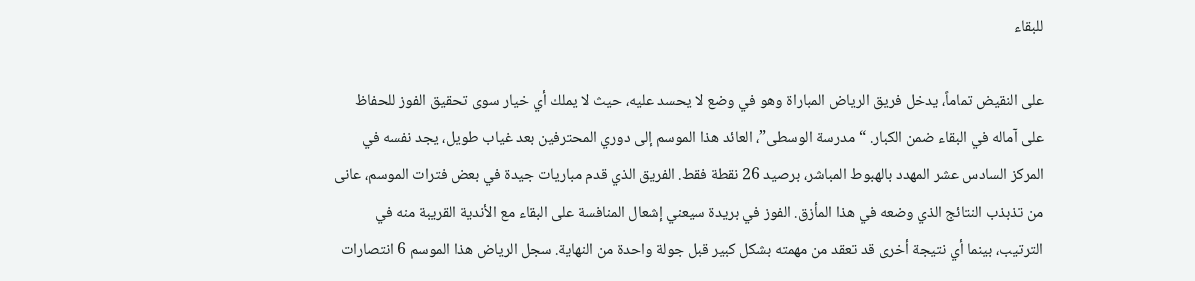للبقاء

على النقيض تماماً، يدخل فريق الرياض المباراة وهو في وضع لا يحسد عليه، حيث لا يملك أي خيار سوى تحقيق الفوز للحفاظ على آماله في البقاء ضمن الكبار. “مدرسة الوسطى”، العائد هذا الموسم إلى دوري المحترفين بعد غياب طويل، يجد نفسه في المركز السادس عشر المهدد بالهبوط المباشر، برصيد 26 نقطة فقط. الفريق الذي قدم مباريات جيدة في بعض فترات الموسم، عانى من تذبذب النتائج الذي وضعه في هذا المأزق. الفوز في بريدة سيعني إشعال المنافسة على البقاء مع الأندية القريبة منه في الترتيب، بينما أي نتيجة أخرى قد تعقد من مهمته بشكل كبير قبل جولة واحدة من النهاية. سجل الرياض هذا الموسم 6 انتصارات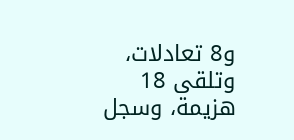و8 تعادلات، وتلقى 18 هزيمة، وسجل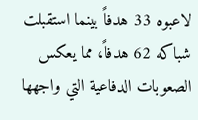لاعبوه 33 هدفاً بينما استقبلت شباكه 62 هدفاً، مما يعكس الصعوبات الدفاعية التي واجهها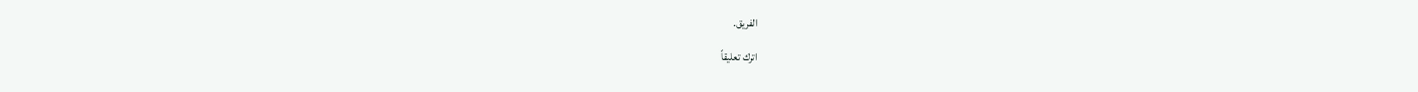الفريق.

اترك تعليقاً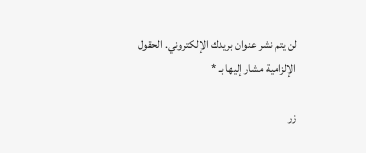لن يتم نشر عنوان بريدك الإلكتروني. الحقول الإلزامية مشار إليها بـ *

زر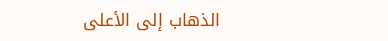الذهاب إلى الأعلى